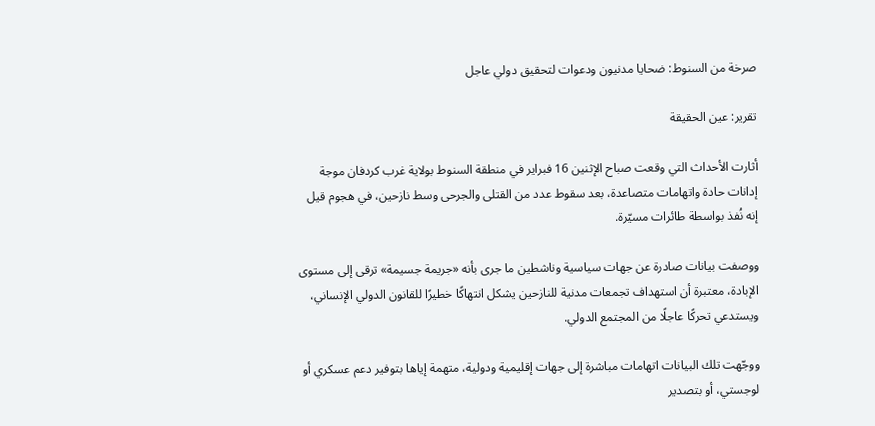صرخة من السنوط: ضحايا مدنيون ودعوات لتحقيق دولي عاجل

تقرير: عين الحقيقة

أثارت الأحداث التي وقعت صباح الإثنين 16 فبراير في منطقة السنوط بولاية غرب كردفان موجة إدانات حادة واتهامات متصاعدة، بعد سقوط عدد من القتلى والجرحى وسط نازحين، في هجوم قيل إنه نُفذ بواسطة طائرات مسيّرة.

ووصفت بيانات صادرة عن جهات سياسية وناشطين ما جرى بأنه «جريمة جسيمة» ترقى إلى مستوى الإبادة، معتبرة أن استهداف تجمعات مدنية للنازحين يشكل انتهاكًا خطيرًا للقانون الدولي الإنساني، ويستدعي تحركًا عاجلًا من المجتمع الدولي.

ووجّهت تلك البيانات اتهامات مباشرة إلى جهات إقليمية ودولية، متهمة إياها بتوفير دعم عسكري أو لوجستي، أو بتصدير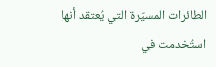الطائرات المسيّرة التي يُعتقد أنها استُخدمت في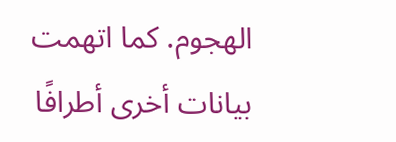الهجوم. كما اتهمت بيانات أخرى أطرافًا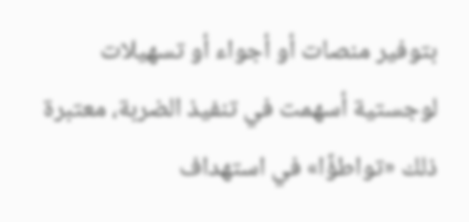بتوفير منصات أو أجواء أو تسهيلات لوجستية أسهمت في تنفيذ الضربة، معتبرة ذلك «تواطؤًا» في استهداف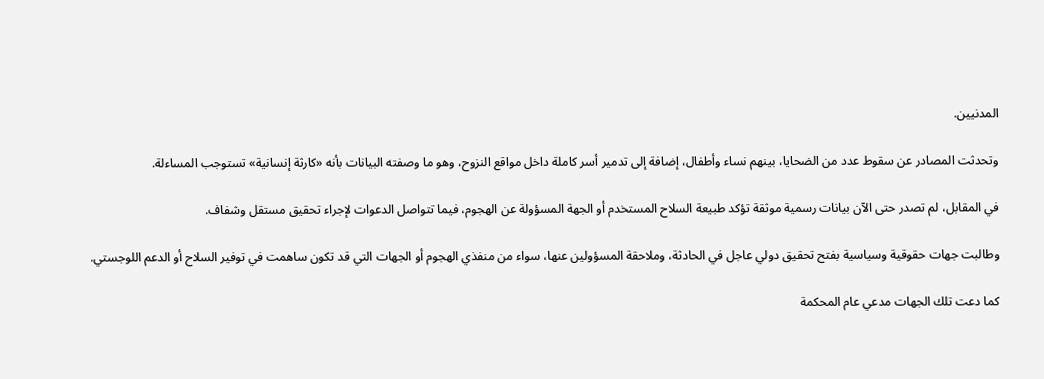المدنيين.

وتحدثت المصادر عن سقوط عدد من الضحايا، بينهم نساء وأطفال، إضافة إلى تدمير أسر كاملة داخل مواقع النزوح، وهو ما وصفته البيانات بأنه «كارثة إنسانية» تستوجب المساءلة.

في المقابل، لم تصدر حتى الآن بيانات رسمية موثقة تؤكد طبيعة السلاح المستخدم أو الجهة المسؤولة عن الهجوم، فيما تتواصل الدعوات لإجراء تحقيق مستقل وشفاف.

وطالبت جهات حقوقية وسياسية بفتح تحقيق دولي عاجل في الحادثة، وملاحقة المسؤولين عنها، سواء من منفذي الهجوم أو الجهات التي قد تكون ساهمت في توفير السلاح أو الدعم اللوجستي.

كما دعت تلك الجهات مدعي عام المحكمة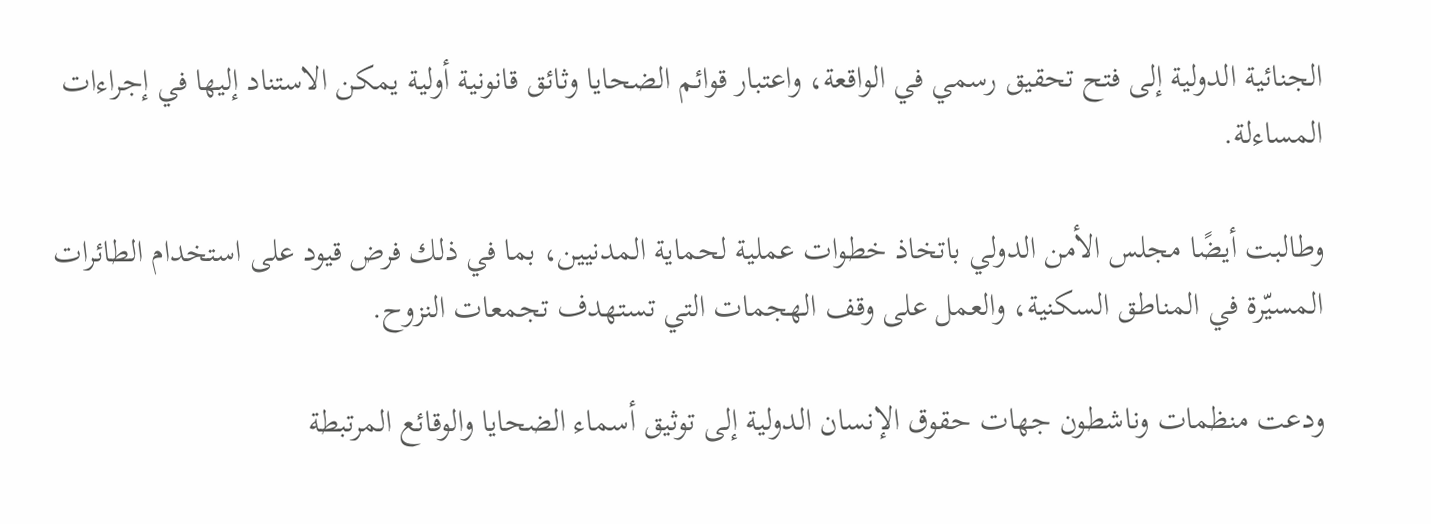الجنائية الدولية إلى فتح تحقيق رسمي في الواقعة، واعتبار قوائم الضحايا وثائق قانونية أولية يمكن الاستناد إليها في إجراءات المساءلة.

وطالبت أيضًا مجلس الأمن الدولي باتخاذ خطوات عملية لحماية المدنيين، بما في ذلك فرض قيود على استخدام الطائرات المسيّرة في المناطق السكنية، والعمل على وقف الهجمات التي تستهدف تجمعات النزوح.

ودعت منظمات وناشطون جهات حقوق الإنسان الدولية إلى توثيق أسماء الضحايا والوقائع المرتبطة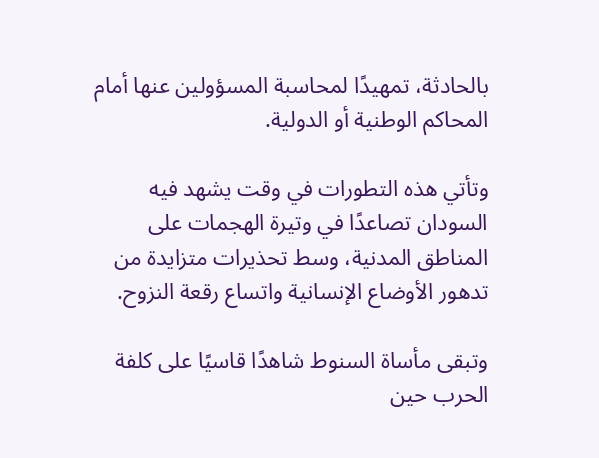بالحادثة، تمهيدًا لمحاسبة المسؤولين عنها أمام المحاكم الوطنية أو الدولية.

وتأتي هذه التطورات في وقت يشهد فيه السودان تصاعدًا في وتيرة الهجمات على المناطق المدنية، وسط تحذيرات متزايدة من تدهور الأوضاع الإنسانية واتساع رقعة النزوح.

وتبقى مأساة السنوط شاهدًا قاسيًا على كلفة الحرب حين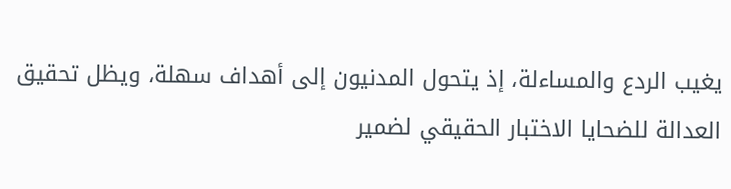يغيب الردع والمساءلة، إذ يتحول المدنيون إلى أهداف سهلة، ويظل تحقيق العدالة للضحايا الاختبار الحقيقي لضمير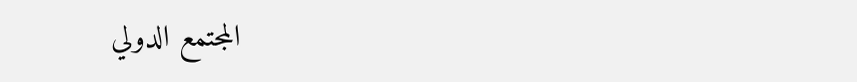المجتمع الدولي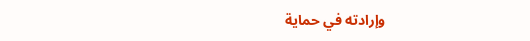وإرادته في حماية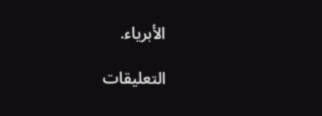الأبرياء.

التعليقات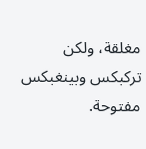مغلقة، ولكن تركبكس وبينغبكس مفتوحة.